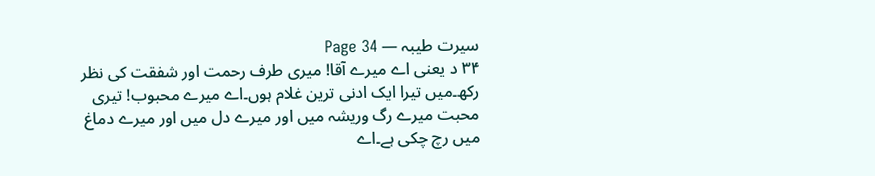سیرت طیبہ — Page 34
۳۴ د یعنی اے میرے آقا! میری طرف رحمت اور شفقت کی نظر رکھ۔میں تیرا ایک ادنی ترین غلام ہوں۔اے میرے محبوب! تیری محبت میرے رگ وریشہ میں اور میرے دل میں اور میرے دماغ میں رچ چکی ہے۔اے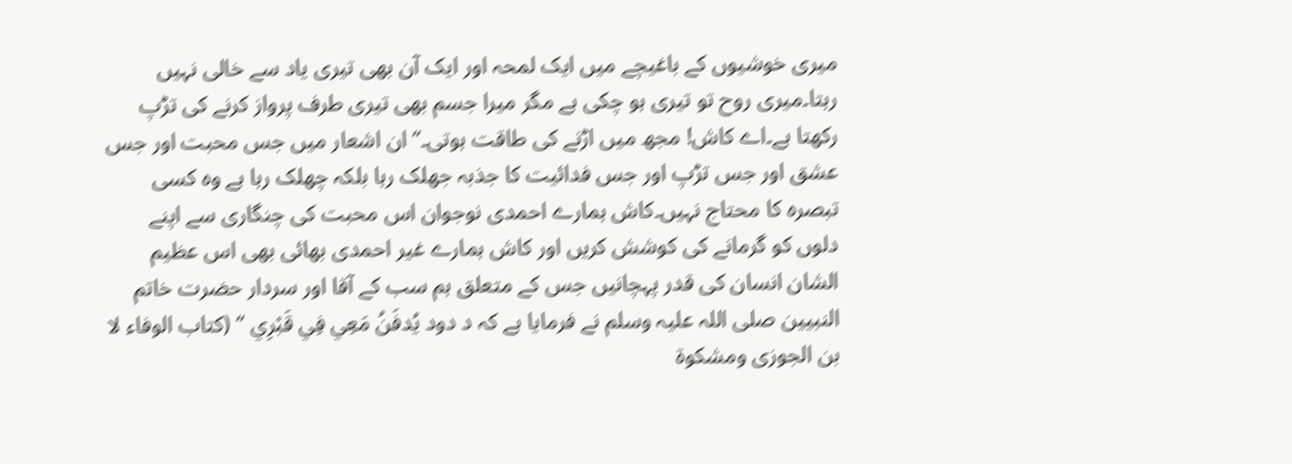میری خوشیوں کے باغیچے میں ایک لمحہ اور ایک آن بھی تیری یاد سے خالی نہیں رہتا۔میری روح تو تیری ہو چکی ہے مگر میرا جسم بھی تیری طرف پرواز کرنے کی تڑپ رکھتا ہے۔اے کاش! مجھ میں اڑنے کی طاقت ہوتی۔“ ان اشعار میں جس محبت اور جس عشق اور جس تڑپ اور جس فدائیت کا جذبہ جھلک رہا بلکہ چھلک رہا ہے وہ کسی تبصرہ کا محتاج نہیں۔کاش ہمارے احمدی نوجوان اس محبت کی چنگاری سے اپنے دلوں کو گرمانے کی کوشش کریں اور کاش ہمارے غیر احمدی بھائی بھی اس عظیم الشان انسان کی قدر پہچانیں جس کے متعلق ہم سب کے آقا اور سردار حضرت خاتم النبیین صلی اللہ علیہ وسلم نے فرمایا ہے کہ د دود يُدفَنُ مَعِي فِي قَبْرِي “ (کتاب الوفاء لا بن الجوزى ومشكوة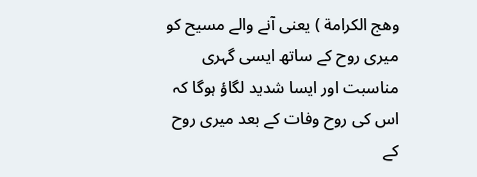وهج الكرامة ) یعنی آنے والے مسیح کو میری روح کے ساتھ ایسی گہری مناسبت اور ایسا شدید لگاؤ ہوگا کہ اس کی روح وفات کے بعد میری روح کے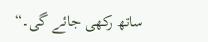ساتھ رکھی جائے گی۔“